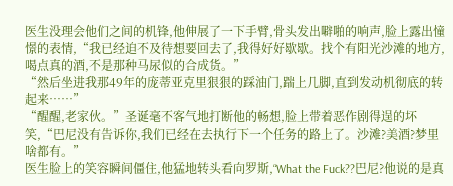医生没理会他们之间的机锋,他伸展了一下手臂,骨头发出噼啪的响声,脸上露出憧憬的表情,“我已经迫不及待想要回去了,我得好好歇歇。找个有阳光沙滩的地方,喝点真的酒,不是那种马尿似的合成货。”
“然后坐进我那49年的庞蒂亚克里狠狠的踩油门,踹上几脚,直到发动机彻底的转起来……”
“醒醒,老家伙。”圣诞毫不客气地打断他的畅想,脸上带着恶作剧得逞的坏笑,“巴尼没有告诉你,我们已经在去执行下一个任务的路上了。沙滩?美酒?梦里啥都有。”
医生脸上的笑容瞬间僵住,他猛地转头看向罗斯,“What the Fuck??巴尼?他说的是真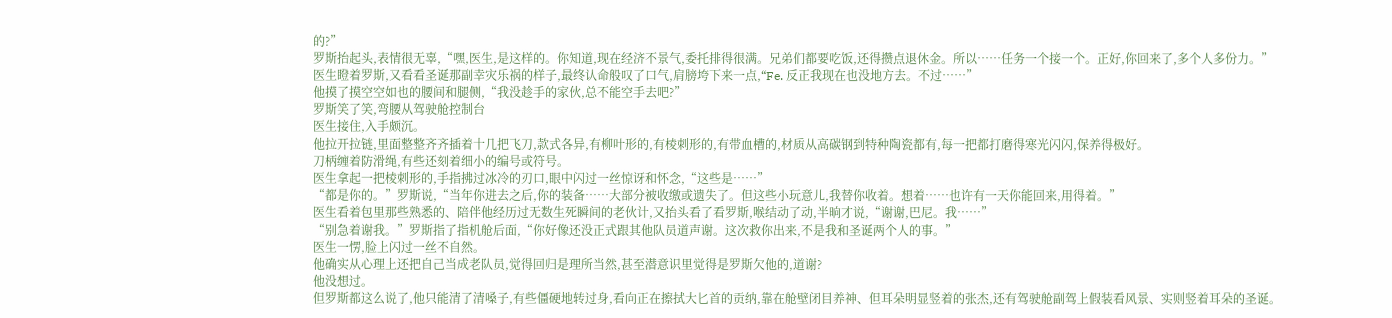的?”
罗斯抬起头,表情很无辜,“嘿,医生,是这样的。你知道,现在经济不景气,委托排得很满。兄弟们都要吃饭,还得攒点退休金。所以……任务一个接一个。正好,你回来了,多个人多份力。”
医生瞪着罗斯,又看看圣诞那副幸灾乐祸的样子,最终认命般叹了口气,肩膀垮下来一点,“Fe. 反正我现在也没地方去。不过……”
他摸了摸空空如也的腰间和腿侧,“我没趁手的家伙,总不能空手去吧?”
罗斯笑了笑,弯腰从驾驶舱控制台
医生接住,入手颇沉。
他拉开拉链,里面整整齐齐插着十几把飞刀,款式各异,有柳叶形的,有棱刺形的,有带血槽的,材质从高碳钢到特种陶瓷都有,每一把都打磨得寒光闪闪,保养得极好。
刀柄缠着防滑绳,有些还刻着细小的编号或符号。
医生拿起一把棱刺形的,手指拂过冰冷的刃口,眼中闪过一丝惊讶和怀念,“这些是……”
“都是你的。”罗斯说,“当年你进去之后,你的装备……大部分被收缴或遗失了。但这些小玩意儿,我替你收着。想着……也许有一天你能回来,用得着。”
医生看着包里那些熟悉的、陪伴他经历过无数生死瞬间的老伙计,又抬头看了看罗斯,喉结动了动,半晌才说,“谢谢,巴尼。我……”
“别急着谢我。”罗斯指了指机舱后面,“你好像还没正式跟其他队员道声谢。这次救你出来,不是我和圣诞两个人的事。”
医生一愣,脸上闪过一丝不自然。
他确实从心理上还把自己当成老队员,觉得回归是理所当然,甚至潜意识里觉得是罗斯欠他的,道谢?
他没想过。
但罗斯都这么说了,他只能清了清嗓子,有些僵硬地转过身,看向正在擦拭大匕首的贡纳,靠在舱壁闭目养神、但耳朵明显竖着的张杰,还有驾驶舱副驾上假装看风景、实则竖着耳朵的圣诞。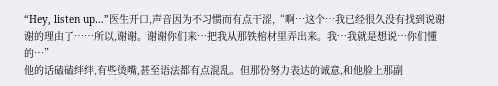“Hey, listen up…”医生开口,声音因为不习惯而有点干涩,“啊…这个…我已经很久没有找到说谢谢的理由了……所以,谢谢。谢谢你们来…把我从那铁棺材里弄出来。我…我就是想说…你们懂的…”
他的话磕磕绊绊,有些烫嘴,甚至语法都有点混乱。但那份努力表达的诚意,和他脸上那副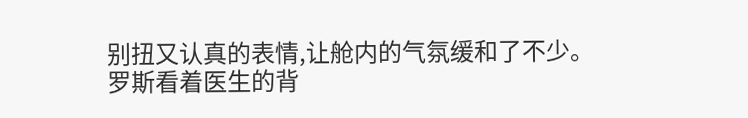别扭又认真的表情,让舱内的气氛缓和了不少。
罗斯看着医生的背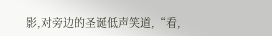影,对旁边的圣诞低声笑道,“看,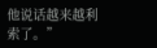他说话越来越利索了。”